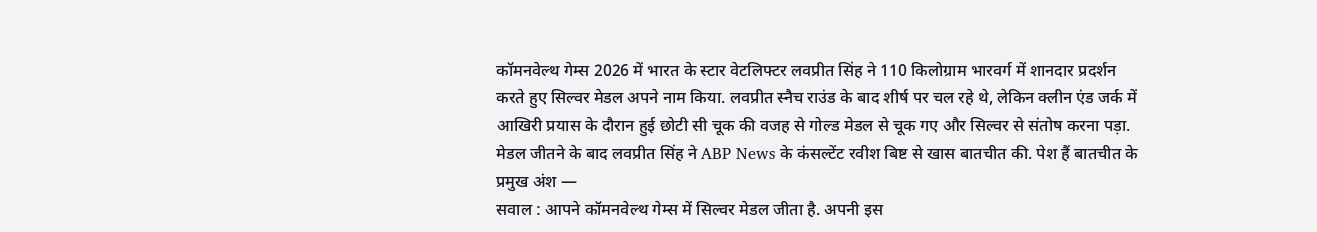कॉमनवेल्थ गेम्स 2026 में भारत के स्टार वेटलिफ्टर लवप्रीत सिंह ने 110 किलोग्राम भारवर्ग में शानदार प्रदर्शन करते हुए सिल्वर मेडल अपने नाम किया. लवप्रीत स्नैच राउंड के बाद शीर्ष पर चल रहे थे, लेकिन क्लीन एंड जर्क में आखिरी प्रयास के दौरान हुई छोटी सी चूक की वजह से गोल्ड मेडल से चूक गए और सिल्वर से संतोष करना पड़ा.
मेडल जीतने के बाद लवप्रीत सिंह ने ABP News के कंसल्टेंट रवीश बिष्ट से खास बातचीत की. पेश हैं बातचीत के प्रमुख अंश —
सवाल : आपने कॉमनवेल्थ गेम्स में सिल्वर मेडल जीता है. अपनी इस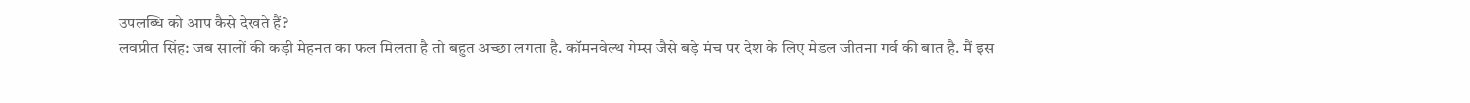उपलब्धि को आप कैसे देखते हैं?
लवप्रीत सिंह: जब सालों की कड़ी मेहनत का फल मिलता है तो बहुत अच्छा लगता है. कॉमनवेल्थ गेम्स जैसे बड़े मंच पर देश के लिए मेडल जीतना गर्व की बात है. मैं इस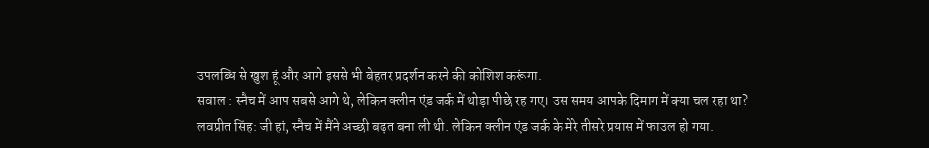उपलब्धि से खुश हूं और आगे इससे भी बेहतर प्रदर्शन करने की कोशिश करूंगा.
सवाल : स्नैच में आप सबसे आगे थे, लेकिन क्लीन एंड जर्क में थोड़ा पीछे रह गए। उस समय आपके दिमाग में क्या चल रहा था?
लवप्रीत सिंह: जी हां, स्नैच में मैंने अच्छी बढ़त बना ली थी. लेकिन क्लीन एंड जर्क के मेरे तीसरे प्रयास में फाउल हो गया.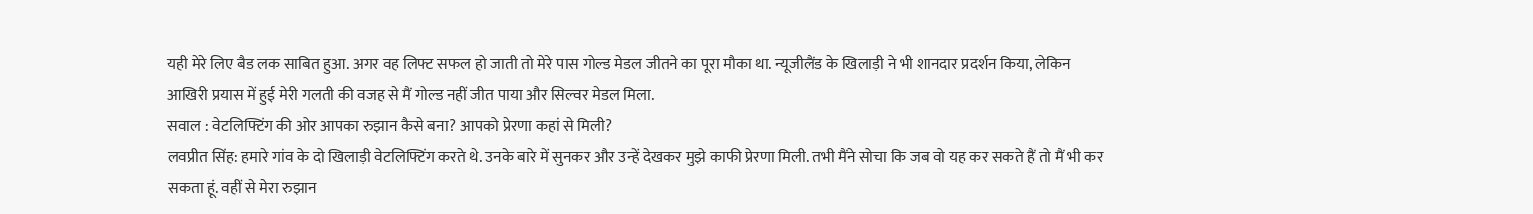यही मेरे लिए बैड लक साबित हुआ. अगर वह लिफ्ट सफल हो जाती तो मेरे पास गोल्ड मेडल जीतने का पूरा मौका था. न्यूजीलैंड के खिलाड़ी ने भी शानदार प्रदर्शन किया, लेकिन आखिरी प्रयास में हुई मेरी गलती की वजह से मैं गोल्ड नहीं जीत पाया और सिल्वर मेडल मिला.
सवाल : वेटलिफ्टिंग की ओर आपका रुझान कैसे बना? आपको प्रेरणा कहां से मिली?
लवप्रीत सिंह: हमारे गांव के दो खिलाड़ी वेटलिफ्टिंग करते थे. उनके बारे में सुनकर और उन्हें देखकर मुझे काफी प्रेरणा मिली. तभी मैंने सोचा कि जब वो यह कर सकते हैं तो मैं भी कर सकता हूं. वहीं से मेरा रुझान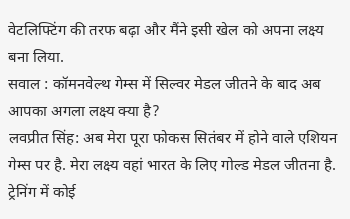वेटलिफ्टिंग की तरफ बढ़ा और मैंने इसी खेल को अपना लक्ष्य बना लिया.
सवाल : कॉमनवेल्थ गेम्स में सिल्वर मेडल जीतने के बाद अब आपका अगला लक्ष्य क्या है?
लवप्रीत सिंह: अब मेरा पूरा फोकस सितंबर में होने वाले एशियन गेम्स पर है. मेरा लक्ष्य वहां भारत के लिए गोल्ड मेडल जीतना है. ट्रेनिंग में कोई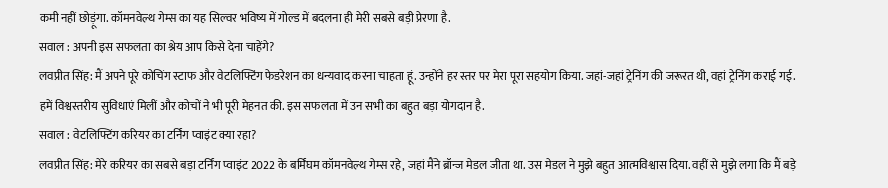कमी नहीं छोड़ूंगा. कॉमनवेल्थ गेम्स का यह सिल्वर भविष्य में गोल्ड में बदलना ही मेरी सबसे बड़ी प्रेरणा है.
सवाल : अपनी इस सफलता का श्रेय आप किसे देना चाहेंगे?
लवप्रीत सिंह: मैं अपने पूरे कोचिंग स्टाफ और वेटलिफ्टिंग फेडरेशन का धन्यवाद करना चाहता हूं. उन्होंने हर स्तर पर मेरा पूरा सहयोग किया. जहां-जहां ट्रेनिंग की जरूरत थी, वहां ट्रेनिंग कराई गई. हमें विश्वस्तरीय सुविधाएं मिलीं और कोचों ने भी पूरी मेहनत की. इस सफलता में उन सभी का बहुत बड़ा योगदान है.
सवाल : वेटलिफ्टिंग करियर का टर्निंग प्वाइंट क्या रहा?
लवप्रीत सिंह: मेरे करियर का सबसे बड़ा टर्निंग प्वाइंट 2022 के बर्मिंघम कॉमनवेल्थ गेम्स रहे, जहां मैंने ब्रॉन्ज मेडल जीता था. उस मेडल ने मुझे बहुत आत्मविश्वास दिया. वहीं से मुझे लगा कि मैं बड़े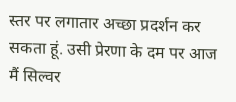स्तर पर लगातार अच्छा प्रदर्शन कर सकता हूं. उसी प्रेरणा के दम पर आज मैं सिल्वर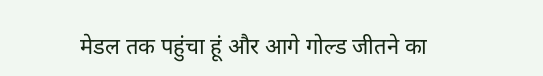मेडल तक पहुंचा हूं और आगे गोल्ड जीतने का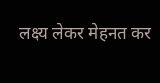लक्ष्य लेकर मेहनत कर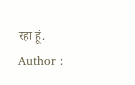रहा हूं.
Author :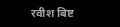रवीश बिष्ट